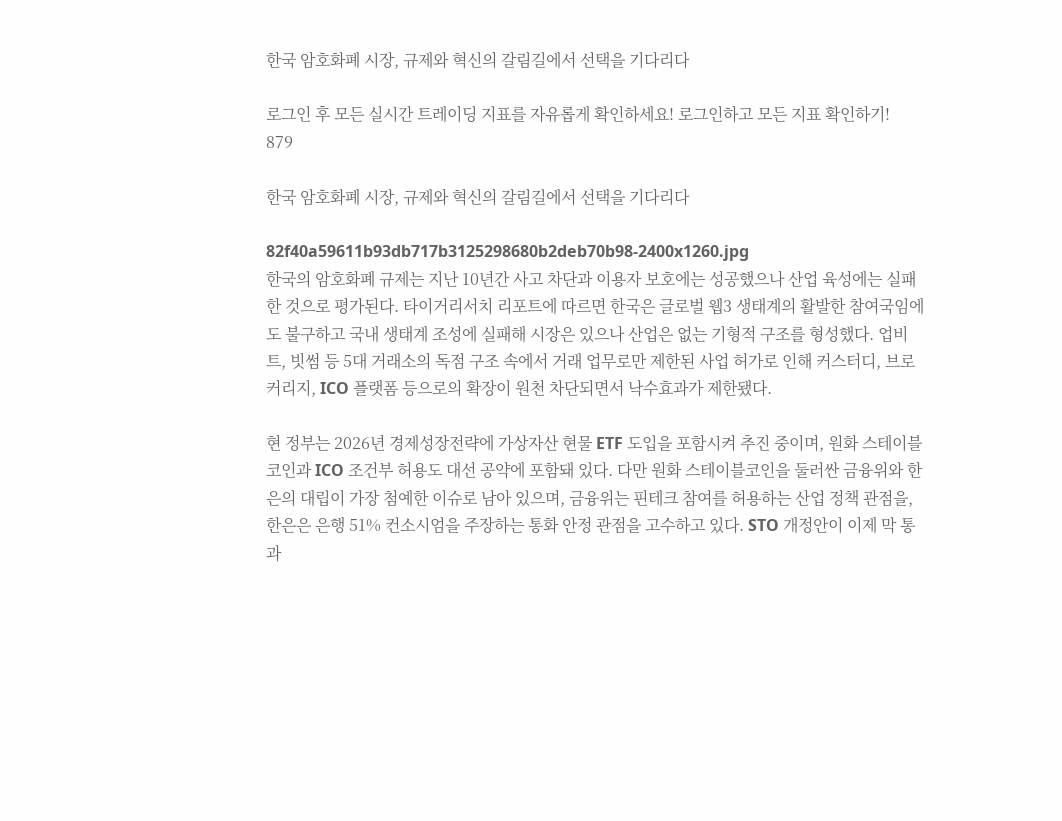한국 암호화폐 시장, 규제와 혁신의 갈림길에서 선택을 기다리다

로그인 후 모든 실시간 트레이딩 지표를 자유롭게 확인하세요! 로그인하고 모든 지표 확인하기!
879

한국 암호화폐 시장, 규제와 혁신의 갈림길에서 선택을 기다리다

82f40a59611b93db717b3125298680b2deb70b98-2400x1260.jpg
한국의 암호화폐 규제는 지난 10년간 사고 차단과 이용자 보호에는 성공했으나 산업 육성에는 실패한 것으로 평가된다. 타이거리서치 리포트에 따르면 한국은 글로벌 웹3 생태계의 활발한 참여국임에도 불구하고 국내 생태계 조성에 실패해 시장은 있으나 산업은 없는 기형적 구조를 형성했다. 업비트, 빗썸 등 5대 거래소의 독점 구조 속에서 거래 업무로만 제한된 사업 허가로 인해 커스터디, 브로커리지, ICO 플랫폼 등으로의 확장이 원천 차단되면서 낙수효과가 제한됐다.

현 정부는 2026년 경제성장전략에 가상자산 현물 ETF 도입을 포함시켜 추진 중이며, 원화 스테이블코인과 ICO 조건부 허용도 대선 공약에 포함돼 있다. 다만 원화 스테이블코인을 둘러싼 금융위와 한은의 대립이 가장 첨예한 이슈로 남아 있으며, 금융위는 핀테크 참여를 허용하는 산업 정책 관점을, 한은은 은행 51% 컨소시엄을 주장하는 통화 안정 관점을 고수하고 있다. STO 개정안이 이제 막 통과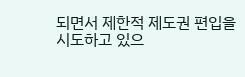되면서 제한적 제도권 편입을 시도하고 있으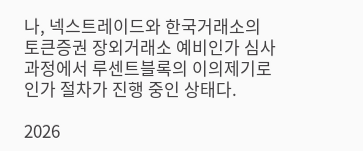나, 넥스트레이드와 한국거래소의 토큰증권 장외거래소 예비인가 심사 과정에서 루센트블록의 이의제기로 인가 절차가 진행 중인 상태다.

2026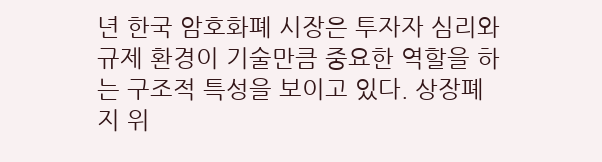년 한국 암호화폐 시장은 투자자 심리와 규제 환경이 기술만큼 중요한 역할을 하는 구조적 특성을 보이고 있다. 상장폐지 위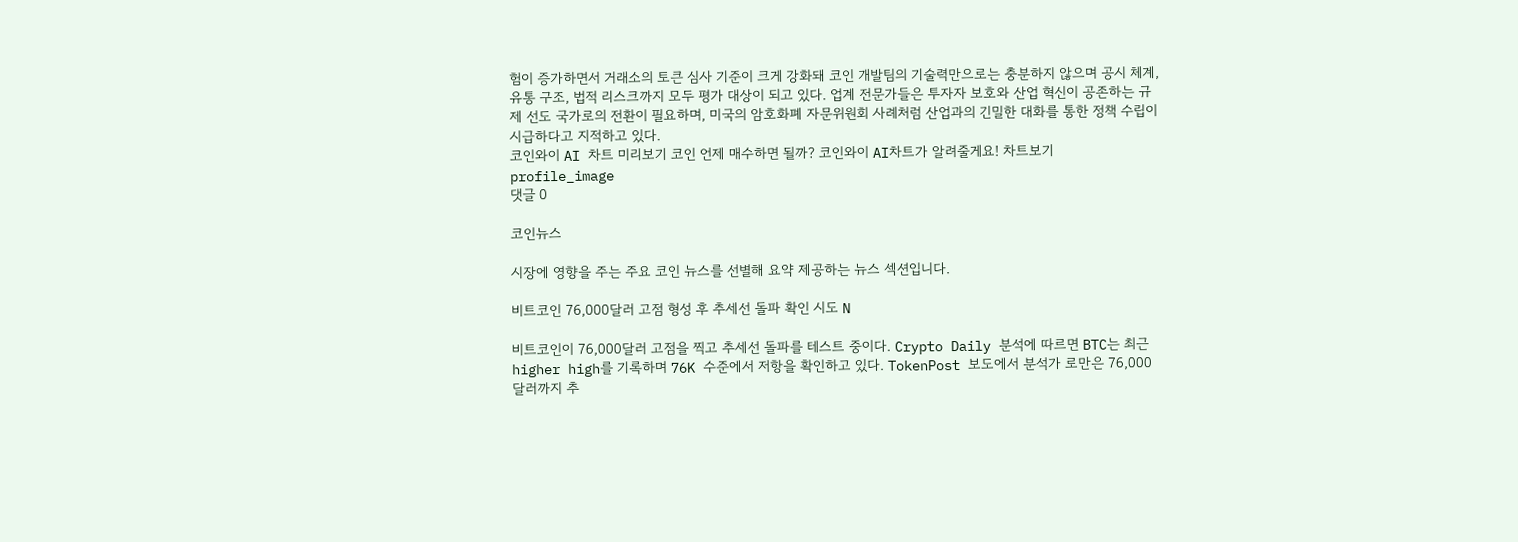험이 증가하면서 거래소의 토큰 심사 기준이 크게 강화돼 코인 개발팀의 기술력만으로는 충분하지 않으며 공시 체계, 유통 구조, 법적 리스크까지 모두 평가 대상이 되고 있다. 업계 전문가들은 투자자 보호와 산업 혁신이 공존하는 규제 선도 국가로의 전환이 필요하며, 미국의 암호화폐 자문위원회 사례처럼 산업과의 긴밀한 대화를 통한 정책 수립이 시급하다고 지적하고 있다.
코인와이 AI 차트 미리보기 코인 언제 매수하면 될까? 코인와이 AI차트가 알려줄게요! 차트보기
profile_image
댓글 0

코인뉴스

시장에 영향을 주는 주요 코인 뉴스를 선별해 요약 제공하는 뉴스 섹션입니다.

비트코인 76,000달러 고점 형성 후 추세선 돌파 확인 시도 N

비트코인이 76,000달러 고점을 찍고 추세선 돌파를 테스트 중이다. Crypto Daily 분석에 따르면 BTC는 최근 higher high를 기록하며 76K 수준에서 저항을 확인하고 있다. TokenPost 보도에서 분석가 로만은 76,000달러까지 추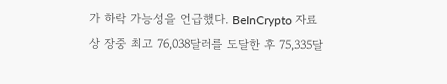가 하락 가능성을 언급했다. BeInCrypto 자료상 장중 최고 76,038달러를 도달한 후 75,335달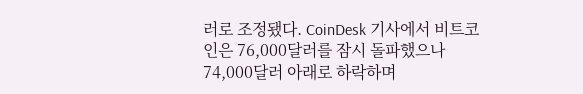러로 조정됐다. CoinDesk 기사에서 비트코인은 76,000달러를 잠시 돌파했으나 74,000달러 아래로 하락하며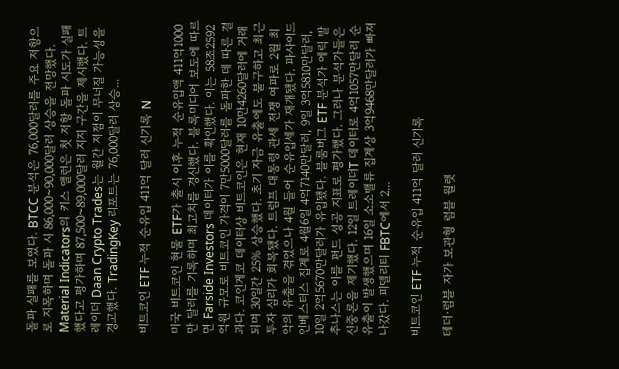돌파 실패를 보였다. BTCC 분석은 76,000달러를 주요 저항으로 지목하며 돌파 시 86,000~90,000달러 상승을 전망했다. Material Indicators의 키스 앨런은 첫 저항 돌파 시도가 실패했다고 평가하며 87,500~89,000달러 지지 구간을 제시했다. 트레이더 Daan Crypto Trades는 월간 저점이 무너질 가능성을 경고했다. TradingKey 리포트는 76,000달러 상승...

비트코인 ETF 누적 순유입 411억 달러 신기록 N

미국 비트코인 현물 ETF가 출시 이후 누적 순유입액 411억1000만 달러를 기록하며 최고치를 경신했다. 블록미디어 보도에 따르면 Farside Investors 데이터가 이를 확인했다. 이는 58조2592억원 규모로 비트코인 가격이 7만5000달러를 돌파한 데 따른 결과다. 코인게코 데이터상 비트코인은 현재 10만4260달러에 거래되며 30일간 25% 상승했다. 초기 자금 유출에도 불구하고 최근 투자 심리가 회복됐다. 트럼프 대통령 관세 전쟁 여파로 2월 최악의 유출을 겪었으나 4월 들어 순유입세가 재개됐다. 파사이드 인베스터스 집계로 4월6일 4억7140만달러, 9일 3억5810만달러, 10일 2억5670만달러가 유입됐다. 블룸버그 ETF 분석가 에릭 발추나스는 이를 펀드 성공 지표로 평가했다. 그러나 분석가들은 신중론을 제기했다. 12일 트레이더T 데이터로 4억1057만달러 순유출이 발생했으며 16일 소소밸류 집계상 3억9468만달러가 빠져나갔다. 피델리티 FBTC에서 2...

비트코인 ETF 누적 순유입 411억 달러 신기록

테더·럼블 자가 보관형 럼블 월렛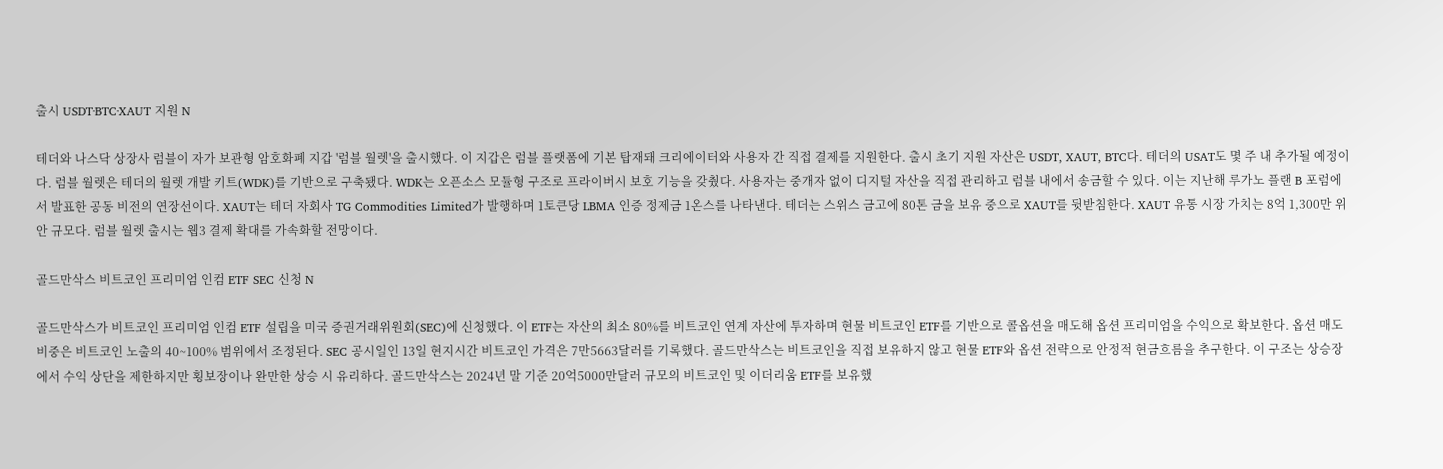출시 USDT·BTC·XAUT 지원 N

테더와 나스닥 상장사 럼블이 자가 보관형 암호화폐 지갑 '럼블 월렛'을 출시했다. 이 지갑은 럼블 플랫폼에 기본 탑재돼 크리에이터와 사용자 간 직접 결제를 지원한다. 출시 초기 지원 자산은 USDT, XAUT, BTC다. 테더의 USAT도 몇 주 내 추가될 예정이다. 럼블 월렛은 테더의 월렛 개발 키트(WDK)를 기반으로 구축됐다. WDK는 오픈소스 모듈형 구조로 프라이버시 보호 기능을 갖췄다. 사용자는 중개자 없이 디지털 자산을 직접 관리하고 럼블 내에서 송금할 수 있다. 이는 지난해 루가노 플랜 B 포럼에서 발표한 공동 비전의 연장선이다. XAUT는 테더 자회사 TG Commodities Limited가 발행하며 1토큰당 LBMA 인증 정제금 1온스를 나타낸다. 테더는 스위스 금고에 80톤 금을 보유 중으로 XAUT를 뒷받침한다. XAUT 유통 시장 가치는 8억 1,300만 위안 규모다. 럼블 월렛 출시는 웹3 결제 확대를 가속화할 전망이다.

골드만삭스 비트코인 프리미엄 인컴 ETF SEC 신청 N

골드만삭스가 비트코인 프리미엄 인컴 ETF 설립을 미국 증권거래위원회(SEC)에 신청했다. 이 ETF는 자산의 최소 80%를 비트코인 연계 자산에 투자하며 현물 비트코인 ETF를 기반으로 콜옵션을 매도해 옵션 프리미엄을 수익으로 확보한다. 옵션 매도 비중은 비트코인 노출의 40~100% 범위에서 조정된다. SEC 공시일인 13일 현지시간 비트코인 가격은 7만5663달러를 기록했다. 골드만삭스는 비트코인을 직접 보유하지 않고 현물 ETF와 옵션 전략으로 안정적 현금흐름을 추구한다. 이 구조는 상승장에서 수익 상단을 제한하지만 횡보장이나 완만한 상승 시 유리하다. 골드만삭스는 2024년 말 기준 20억5000만달러 규모의 비트코인 및 이더리움 ETF를 보유했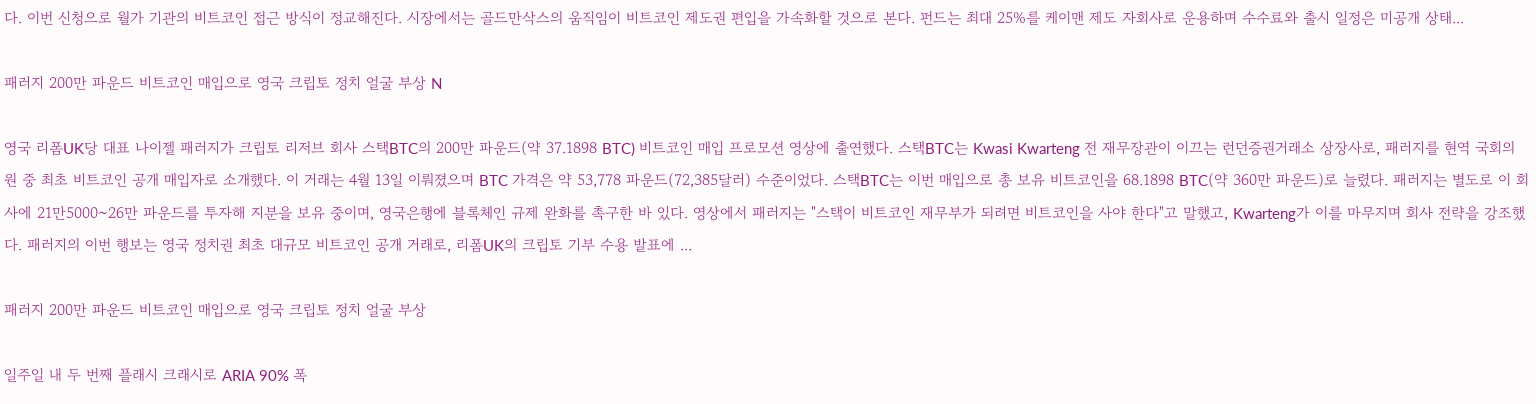다. 이번 신청으로 월가 기관의 비트코인 접근 방식이 정교해진다. 시장에서는 골드만삭스의 움직임이 비트코인 제도권 편입을 가속화할 것으로 본다. 펀드는 최대 25%를 케이맨 제도 자회사로 운용하며 수수료와 출시 일정은 미공개 상태...

패러지 200만 파운드 비트코인 매입으로 영국 크립토 정치 얼굴 부상 N

영국 리폼UK당 대표 나이젤 패러지가 크립토 리저브 회사 스택BTC의 200만 파운드(약 37.1898 BTC) 비트코인 매입 프로모션 영상에 출연했다. 스택BTC는 Kwasi Kwarteng 전 재무장관이 이끄는 런던증권거래소 상장사로, 패러지를 현역 국회의원 중 최초 비트코인 공개 매입자로 소개했다. 이 거래는 4월 13일 이뤄졌으며 BTC 가격은 약 53,778 파운드(72,385달러) 수준이었다. 스택BTC는 이번 매입으로 총 보유 비트코인을 68.1898 BTC(약 360만 파운드)로 늘렸다. 패러지는 별도로 이 회사에 21만5000~26만 파운드를 투자해 지분을 보유 중이며, 영국은행에 블록체인 규제 완화를 촉구한 바 있다. 영상에서 패러지는 "스택이 비트코인 재무부가 되려면 비트코인을 사야 한다"고 말했고, Kwarteng가 이를 마무지며 회사 전략을 강조했다. 패러지의 이번 행보는 영국 정치권 최초 대규모 비트코인 공개 거래로, 리폼UK의 크립토 기부 수용 발표에 ...

패러지 200만 파운드 비트코인 매입으로 영국 크립토 정치 얼굴 부상

일주일 내 두 번째 플래시 크래시로 ARIA 90% 폭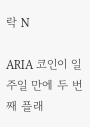락 N

ARIA 코인이 일주일 만에 두 번째 플래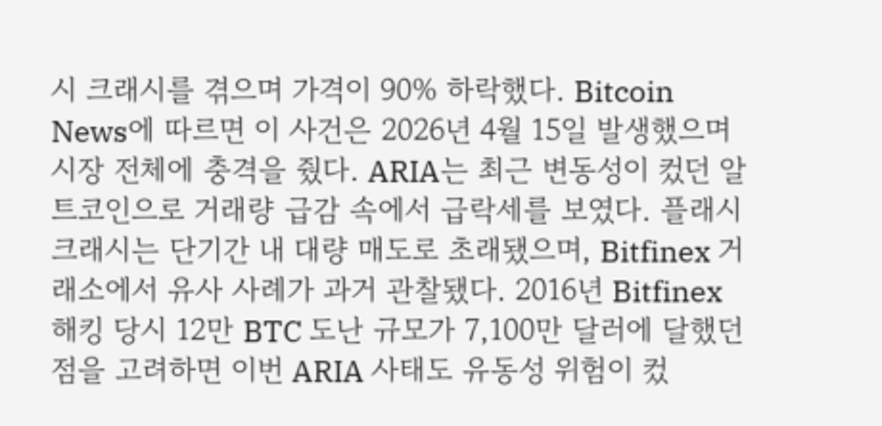시 크래시를 겪으며 가격이 90% 하락했다. Bitcoin News에 따르면 이 사건은 2026년 4월 15일 발생했으며 시장 전체에 충격을 줬다. ARIA는 최근 변동성이 컸던 알트코인으로 거래량 급감 속에서 급락세를 보였다. 플래시 크래시는 단기간 내 대량 매도로 초래됐으며, Bitfinex 거래소에서 유사 사례가 과거 관찰됐다. 2016년 Bitfinex 해킹 당시 12만 BTC 도난 규모가 7,100만 달러에 달했던 점을 고려하면 이번 ARIA 사태도 유동성 위험이 컸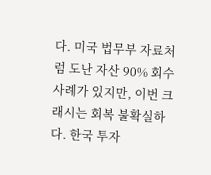다. 미국 법무부 자료처럼 도난 자산 90% 회수 사례가 있지만, 이번 크래시는 회복 불확실하다. 한국 투자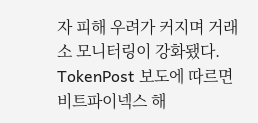자 피해 우려가 커지며 거래소 모니터링이 강화됐다. TokenPost 보도에 따르면 비트파이넥스 해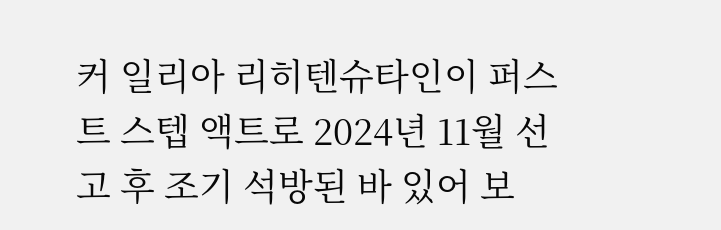커 일리아 리히텐슈타인이 퍼스트 스텝 액트로 2024년 11월 선고 후 조기 석방된 바 있어 보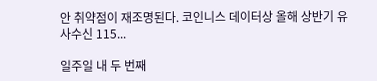안 취약점이 재조명된다. 코인니스 데이터상 올해 상반기 유사수신 115...

일주일 내 두 번째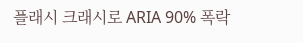플래시 크래시로 ARIA 90% 폭락